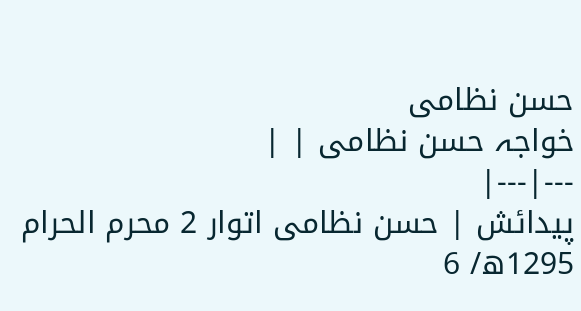حسن نظامی
خواجہ حسن نظامی | |
---|---|
پیدائش | حسن نظامی اتوار 2 محرم الحرام 1295ھ/ 6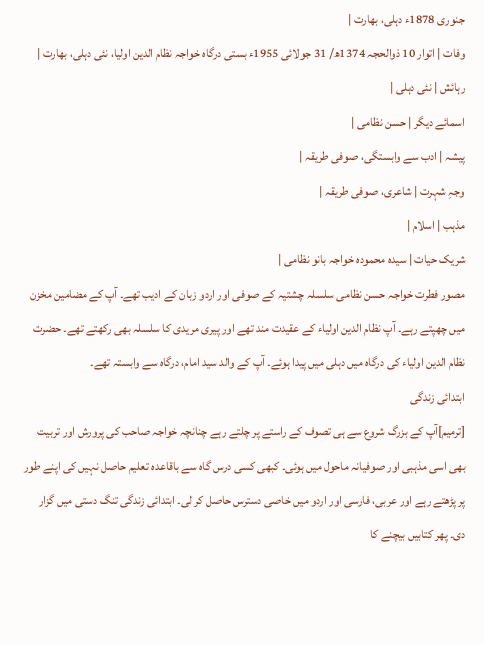جنوری 1878ء دہلی، بھارت |
وفات | اتوار 10 ذوالحجہ 1374ھ/ 31 جولائی 1955ء بستی درگاہ خواجہ نظام الدین اولیا، نئی دہلی، بھارت |
رہائش | نئی دہلی |
اسمائے دیگر | حسن نظامی |
پیشہ | ادب سے وابستگی، صوفی طریقہ |
وجہِ شہرت | شاعری، صوفی طریقہ |
مذہب | اسلام |
شریک حیات | سیدہ محمودہ خواجہ بانو نظامی |
مصور فطرت خواجہ حسن نظامی سلسلہ چشتیہ کے صوفی اور اردو زبان کے ادیب تھے۔ آپ کے مضامین مخزن میں چھپتے رہے۔ آپ نظام الدین اولیاء کے عقیدت مند تھے اور پیری مریدی کا سلسلہ بھی رکھتے تھے۔ حضرت نظام الدین اولیاء کی درگاہ میں دہلی میں پیدا ہوئے۔ آپ کے والد سید امام، درگاہ سے وابستہ تھے۔
ابتدائی زندگی
[ترمیم]آپ کے بزرگ شروع سے ہی تصوف کے راستے پر چلتے رہے چنانچہ خواجہ صاحب کی پرورش اور تربیت بھی اسی مذہبی اور صوفیانہ ماحول میں ہوئی۔ کبھی کسی درس گاہ سے باقاعدہ تعلیم حاصل نہیں کی اپنے طور پر پڑھتے رہے اور عربی، فارسی اور اردو میں خاصی دسترس حاصل کر لی۔ ابتدائی زندگی تنگ دستی میں گزار دی۔ پھر کتابیں بیچنے کا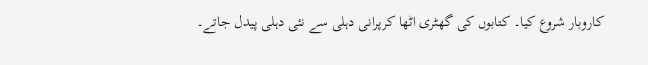کاروبار شروع کیا۔ کتابوں کی گھٹری اٹھا کرپرانی دہلی سے نئی دہلی پیدل جاتے۔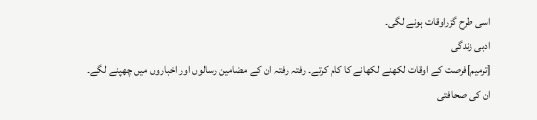اسی طرح گزراوقات ہونے لگی۔
ادبی زندگی
[ترمیم]فرصت کے اوقات لکھنے لکھانے کا کام کرتے۔ رفتہ رفتہ ان کے مضامین رسالوں اور اخباروں میں چھپنے لگے۔
ان کی صحافتی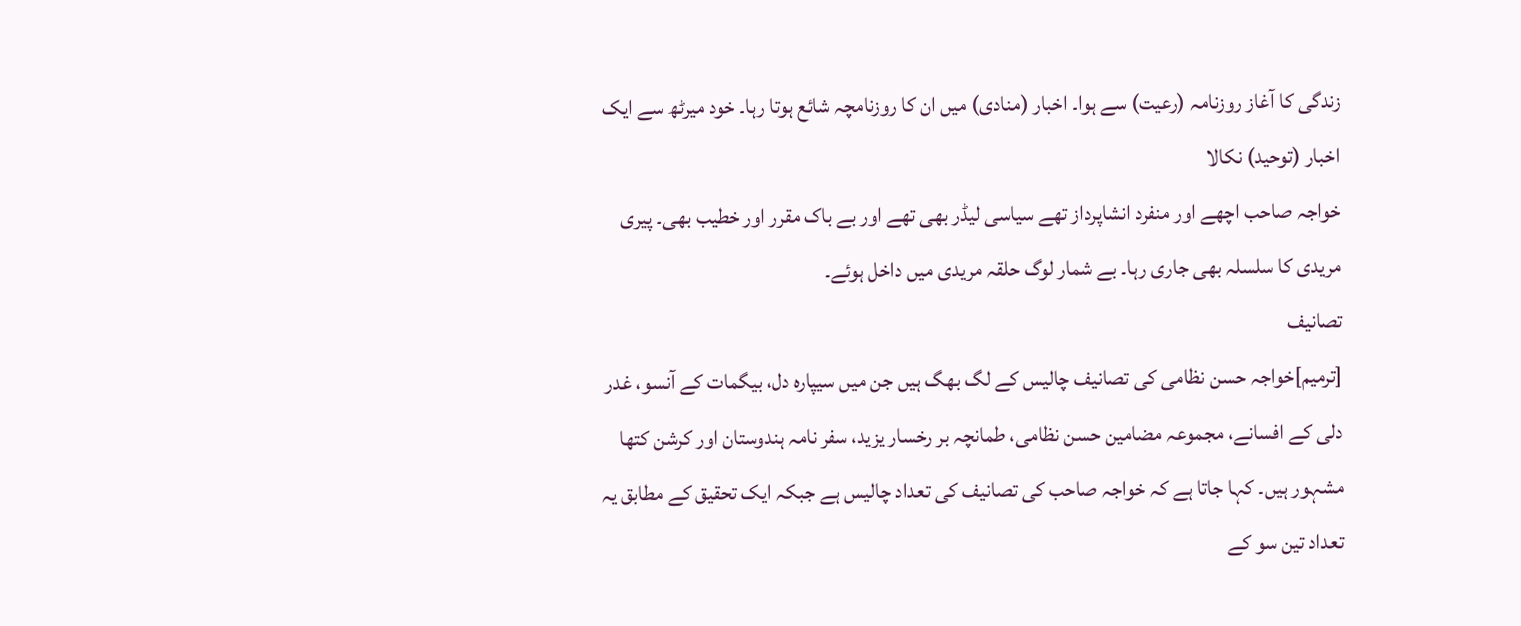زندگی کا آغاز روزنامہ (رعیت) سے ہوا۔ اخبار (منادی) میں ان کا روزنامچہ شائع ہوتا رہا۔ خود میرٹھ سے ایک اخبار (توحید) نکالا
خواجہ صاحب اچھے اور منفرد انشاپرداز تھے سیاسی لیڈر بھی تھے اور بے باک مقرر اور خطیب بھی۔ پیری مریدی کا سلسلہ بھی جاری رہا۔ بے شمار لوگ حلقہ مریدی میں داخل ہوئے۔
تصانیف
[ترمیم]خواجہ حسن نظامی کی تصانیف چالیس کے لگ بھگ ہیں جن میں سیپارہ دل، بیگمات کے آنسو، غدر دلی کے افسانے، مجموعہ مضامین حسن نظامی، طمانچہ بر رخسار یزید، سفر نامہ ہندوستان اور کرشن کتھا مشہور ہیں۔ کہا جاتا ہے کہ خواجہ صاحب کی تصانیف کی تعداد چالیس ہے جبکہ ایک تحقیق کے مطابق یہ تعداد تین سو کے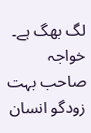لگ بھگ ہے۔ خواجہ صاحب بہت زودگو انسان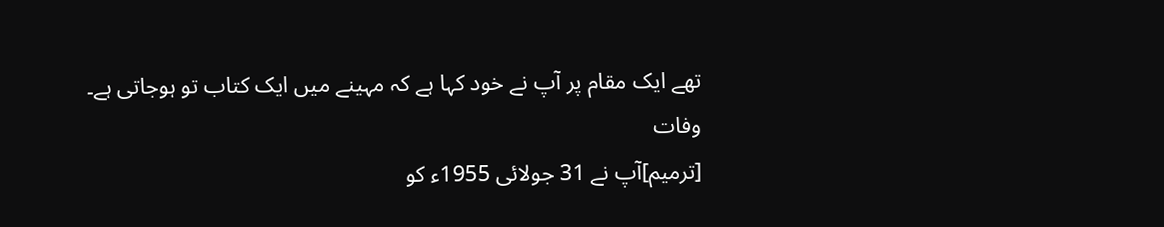تھے ایک مقام پر آپ نے خود کہا ہے کہ مہینے میں ایک کتاب تو ہوجاتی ہے۔
وفات
[ترمیم]آپ نے 31 جولائی 1955ء کو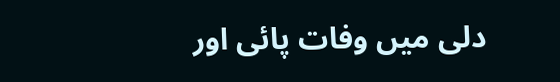دلی میں وفات پائی اور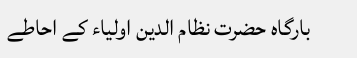بارگاہ حضرت نظام الدین اولیاء کے احاطے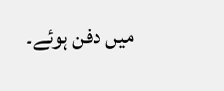میں دفن ہوئے۔